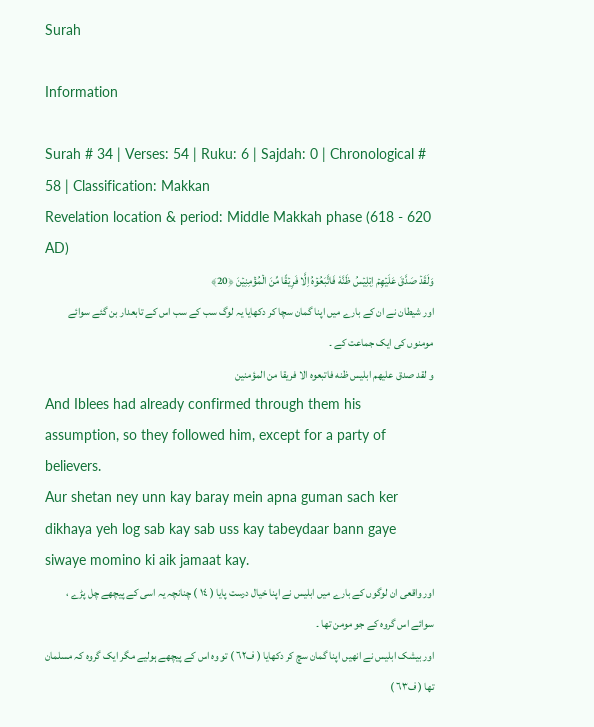Surah

Information

Surah # 34 | Verses: 54 | Ruku: 6 | Sajdah: 0 | Chronological # 58 | Classification: Makkan
Revelation location & period: Middle Makkah phase (618 - 620 AD)
وَلَقَدۡ صَدَّقَ عَلَيۡهِمۡ اِبۡلِيۡسُ ظَنَّهٗ فَاتَّبَعُوۡهُ اِلَّا فَرِيۡقًا مِّنَ الۡمُؤۡمِنِيۡنَ ﴿20﴾
اور شیطان نے ان کے بارے میں اپنا گمان سچا کر دکھایا یہ لوگ سب کے سب اس کے تابعدار بن گئے سوائے مومنوں کی ایک جماعت کے ۔
و لقد صدق عليهم ابليس ظنه فاتبعوه الا فريقا من المؤمنين
And Iblees had already confirmed through them his assumption, so they followed him, except for a party of believers.
Aur shetan ney unn kay baray mein apna guman sach ker dikhaya yeh log sab kay sab uss kay tabeydaar bann gaye siwaye momino ki aik jamaat kay.
اور واقعی ان لوگوں کے بارے میں ابلیس نے اپنا خیال درست پایا ( ١٤ ) چنانچہ یہ اسی کے پیچھے چل پڑے ، سوائے اس گروہ کے جو مومن تھا ۔
اور بیشک ابلیس نے انھیں اپنا گمان سچ کر دکھایا ( ف٦۲ ) تو وہ اس کے پیچھے ہولیے مگر ایک گروہ کہ مسلمان تھا ( ف٦۳ )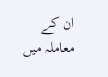ان کے معاملہ میں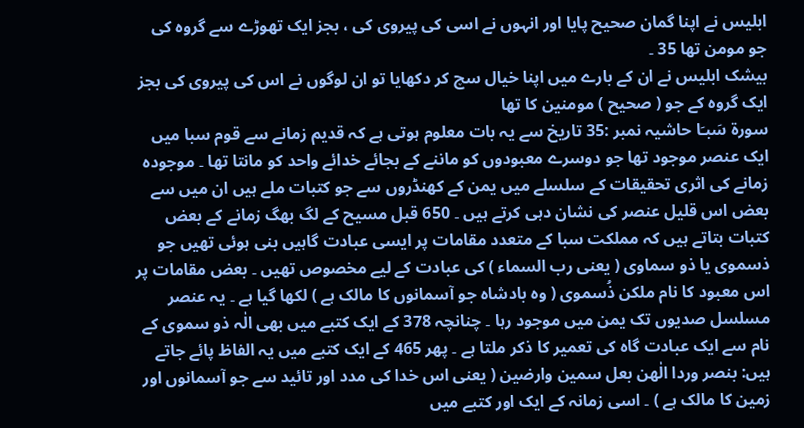ابلیس نے اپنا گمان صحیح پایا اور انہوں نے اسی کی پیروی کی ، بجز ایک تھوڑے سے گروہ کی جو مومن تھا 35 ۔
بیشک ابلیس نے ان کے بارے میں اپنا خیال سچ کر دکھایا تو ان لوگوں نے اس کی پیروی کی بجز ایک گروہ کے جو ( صحیح ) مومنین کا تھا
سورة سَبـَا حاشیہ نمبر :35 تاریخ سے یہ بات معلوم ہوتی ہے کہ قدیم زمانے سے قوم سبا میں ایک عنصر موجود تھا جو دوسرے معبودوں کو ماننے کے بجائے خدائے واحد کو مانتا تھا ۔ موجودہ زمانے کی اثری تحقیقات کے سلسلے میں یمن کے کھنڈروں سے جو کتبات ملے ہیں ان میں سے بعض اس قلیل عنصر کی نشان دہی کرتے ہیں ۔ 650 قبل مسیح کے لگ بھگ زمانے کے بعض کتبات بتاتے ہیں کہ مملکت سبا کے متعدد مقامات پر ایسی عبادت گاہیں بنی ہوئی تھیں جو ذسموی یا ذو سماوی ( یعنی رب السماء ) کی عبادت کے لیے مخصوص تھیں ۔ بعض مقامات پر اس معبود کا نام ملکن ذُسموی ( وہ بادشاہ جو آسمانوں کا مالک ہے ) لکھا گیا ہے ۔ یہ عنصر مسلسل صدیوں تک یمن میں موجود رہا ۔ چنانچہ 378 کے ایک کتبے میں بھی الٰہ ذو سموی کے نام سے ایک عبادت گاہ کی تعمیر کا ذکر ملتا ہے ۔ پھر 465 کے ایک کتبے میں یہ الفاظ پائے جاتے ہیں: بنصر وردا الٰھن بعل سمین وارضین ( یعنی اس خدا کی مدد اور تائید سے جو آسمانوں اور زمین کا مالک ہے ) ۔ اسی زمانہ کے ایک اور کتبے میں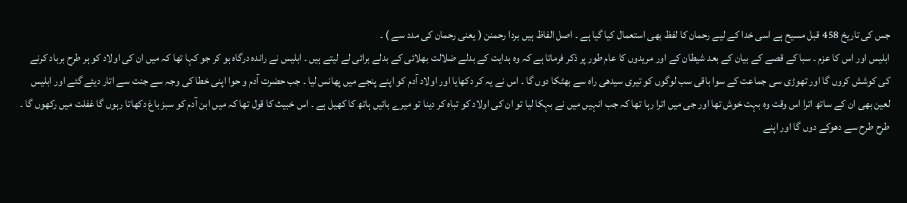جس کی تاریخ 458 قبل مسیح ہے اسی خدا کے لیے رحمان کا لفظ بھی استعمال کیا گیا ہے ۔ اصل الفاظ ہیں بردا رحمنن ( یعنی رحمان کی مدد سے ) ۔
ابلیس اور اس کا عزم ۔ سبا کے قصے کے بیان کے بعد شیطان کے اور مریدوں کا عام طور پر ذکر فرماتا ہے کہ وہ ہدایت کے بدلے ضلالت بھلائی کے بدلے برائی لے لیتے ہیں ۔ ابلیس نے راندہ درگاہ ہو کر جو کہا تھا کہ میں ان کی اولاد کو ہر طرح برباد کرنے کی کوشش کروں گا اور تھوڑی سی جماعت کے سوا باقی سب لوگوں کو تیری سیدھی راہ سے بھٹکا دوں گا ۔ اس نے یہ کر دکھایا اور اولاد آدم کو اپنے پنجے میں پھانس لیا ۔ جب حضرت آدم و حوا اپنی خطا کی وجہ سے جنت سے اتار دیئے گئے اور ابلیس لعین بھی ان کے ساتھ اترا اس وقت وہ بہت خوش تھا اور جی میں اترا رہا تھا کہ جب انہیں میں نے بہکا لیا تو ان کی اولاد کو تباہ کر دینا تو میرے بائیں ہاتھ کا کھیل ہے ۔ اس خبیث کا قول تھا کہ میں ابن آدم کو سبز باغ دکھاتا رہوں گا غفلت میں رکھوں گا ۔ طرح طرح سے دھوکے دوں گا اور اپنے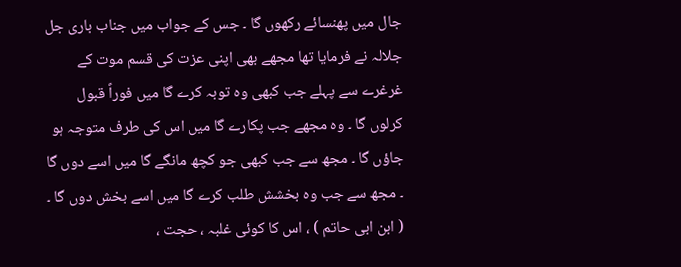جال میں پھنسائے رکھوں گا ۔ جس کے جواب میں جناب باری جل جلالہ نے فرمایا تھا مجھے بھی اپنی عزت کی قسم موت کے غرغرے سے پہلے جب کبھی وہ توبہ کرے گا میں فوراً قبول کرلوں گا ۔ وہ مجھے جب پکارے گا میں اس کی طرف متوجہ ہو جاؤں گا ۔ مجھ سے جب کبھی جو کچھ مانگے گا میں اسے دوں گا ۔ مجھ سے جب وہ بخشش طلب کرے گا میں اسے بخش دوں گا ۔ ( ابن ابی حاتم ) ، اس کا کوئی غلبہ ، حجت ،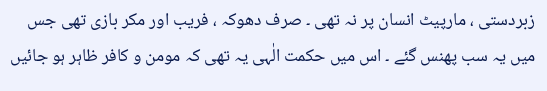زبردستی ، مارپیٹ انسان پر نہ تھی ۔ صرف دھوکہ ، فریب اور مکر بازی تھی جس میں یہ سب پھنس گئے ۔ اس میں حکمت الٰہی یہ تھی کہ مومن و کافر ظاہر ہو جائیں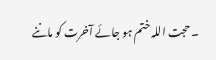۔ حجت اللہ ختم ہو جائے آخرت کو ماننے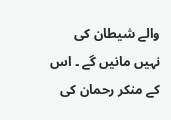والے شیطان کی نہیں مانیں گے ۔ اس کے منکر رحمان کی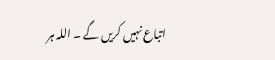اتباع نہیں کریں گے ۔ اللہ ہر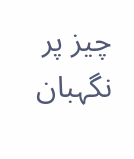چیز پر نگہبان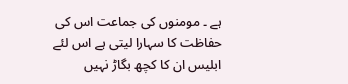ہے ۔ مومنوں کی جماعت اس کی حفاظت کا سہارا لیتی ہے اس لئے ابلیس ان کا کچھ بگاڑ نہیں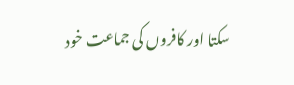سکتا اور کافروں کی جماعت خود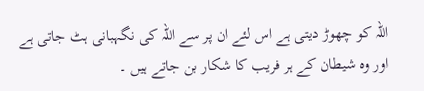اللہ کو چھوڑ دیتی ہے اس لئے ان پر سے اللہ کی نگہبانی ہٹ جاتی ہے اور وہ شیطان کے ہر فریب کا شکار بن جاتے ہیں ۔